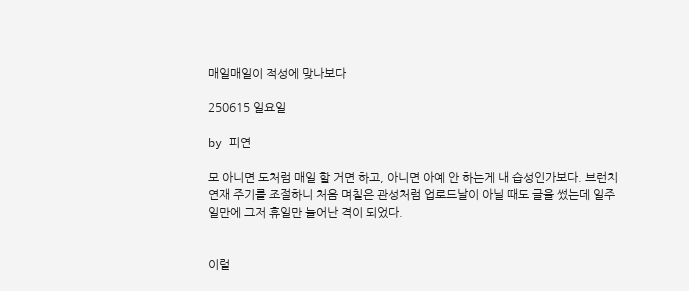매일매일이 적성에 맞나보다

250615 일요일

by 피연

모 아니면 도처럼 매일 할 거면 하고, 아니면 아예 안 하는게 내 습성인가보다. 브런치 연재 주기를 조절하니 처음 며칠은 관성처럼 업로드날이 아닐 때도 글을 썼는데 일주일만에 그저 휴일만 늘어난 격이 되었다.


이럴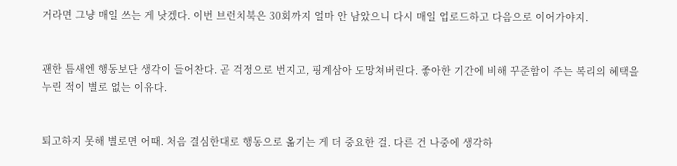거라면 그냥 매일 쓰는 게 낫겠다. 이번 브런치북은 30회까지 얼마 안 남았으니 다시 매일 업로드하고 다음으로 이어가야지.


괜한 틈새엔 행동보단 생각이 들어찬다. 곧 걱정으로 번지고, 핑계삼아 도망쳐버린다. 좋아한 기간에 비해 꾸준함이 주는 복리의 혜택을 누린 적이 별로 없는 이유다.


퇴고하지 못해 별로면 어때. 처음 결심한대로 행동으로 옮기는 게 더 중요한 걸. 다른 건 나중에 생각하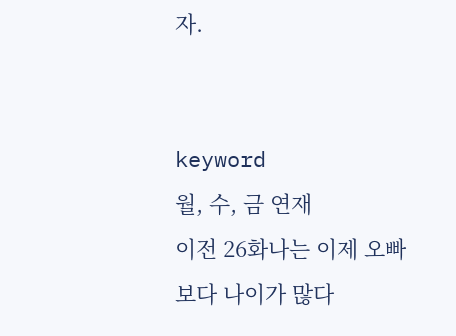자.


keyword
월, 수, 금 연재
이전 26화나는 이제 오빠보다 나이가 많다